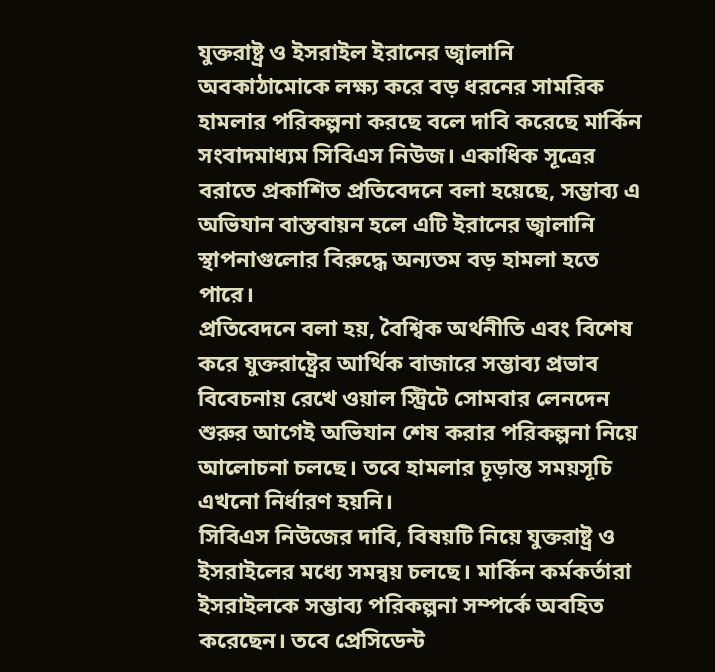যুক্তরাষ্ট্র ও ইসরাইল ইরানের জ্বালানি অবকাঠামোকে লক্ষ্য করে বড় ধরনের সামরিক হামলার পরিকল্পনা করছে বলে দাবি করেছে মার্কিন সংবাদমাধ্যম সিবিএস নিউজ। একাধিক সূত্রের বরাতে প্রকাশিত প্রতিবেদনে বলা হয়েছে, সম্ভাব্য এ অভিযান বাস্তবায়ন হলে এটি ইরানের জ্বালানি স্থাপনাগুলোর বিরুদ্ধে অন্যতম বড় হামলা হতে পারে।
প্রতিবেদনে বলা হয়, বৈশ্বিক অর্থনীতি এবং বিশেষ করে যুক্তরাষ্ট্রের আর্থিক বাজারে সম্ভাব্য প্রভাব বিবেচনায় রেখে ওয়াল স্ট্রিটে সোমবার লেনদেন শুরুর আগেই অভিযান শেষ করার পরিকল্পনা নিয়ে আলোচনা চলছে। তবে হামলার চূড়ান্ত সময়সূচি এখনো নির্ধারণ হয়নি।
সিবিএস নিউজের দাবি, বিষয়টি নিয়ে যুক্তরাষ্ট্র ও ইসরাইলের মধ্যে সমন্বয় চলছে। মার্কিন কর্মকর্তারা ইসরাইলকে সম্ভাব্য পরিকল্পনা সম্পর্কে অবহিত করেছেন। তবে প্রেসিডেন্ট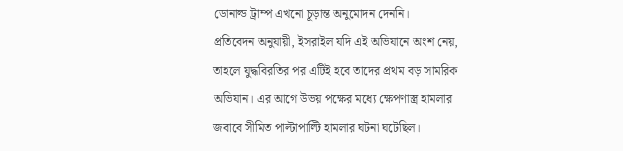ডোনাল্ড ট্রাম্প এখনো চূড়ান্ত অনুমোদন দেননি।
প্রতিবেদন অনুযায়ী, ইসরাইল যদি এই অভিযানে অংশ নেয়, তাহলে যুদ্ধবিরতির পর এটিই হবে তাদের প্রথম বড় সামরিক অভিযান। এর আগে উভয় পক্ষের মধ্যে ক্ষেপণাস্ত্র হামলার জবাবে সীমিত পাল্টাপাল্টি হামলার ঘটনা ঘটেছিল।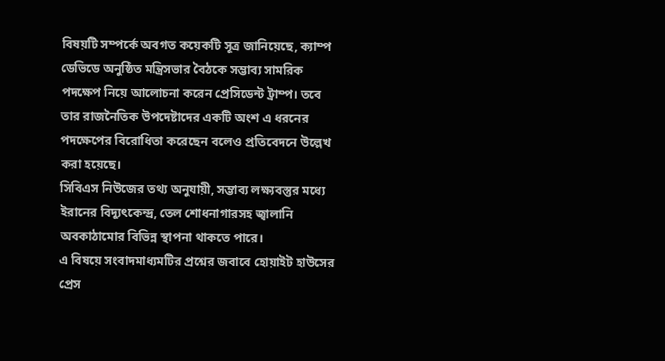বিষয়টি সম্পর্কে অবগত কয়েকটি সূত্র জানিয়েছে, ক্যাম্প ডেভিডে অনুষ্ঠিত মন্ত্রিসভার বৈঠকে সম্ভাব্য সামরিক পদক্ষেপ নিয়ে আলোচনা করেন প্রেসিডেন্ট ট্রাম্প। তবে তার রাজনৈতিক উপদেষ্টাদের একটি অংশ এ ধরনের পদক্ষেপের বিরোধিতা করেছেন বলেও প্রতিবেদনে উল্লেখ করা হয়েছে।
সিবিএস নিউজের তথ্য অনুযায়ী, সম্ভাব্য লক্ষ্যবস্তুর মধ্যে ইরানের বিদ্যুৎকেন্দ্র, তেল শোধনাগারসহ জ্বালানি অবকাঠামোর বিভিন্ন স্থাপনা থাকতে পারে।
এ বিষয়ে সংবাদমাধ্যমটির প্রশ্নের জবাবে হোয়াইট হাউসের প্রেস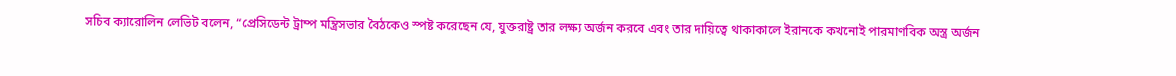সচিব ক্যারোলিন লেভিট বলেন, “প্রেসিডেন্ট ট্রাম্প মন্ত্রিসভার বৈঠকেও স্পষ্ট করেছেন যে, যুক্তরাষ্ট্র তার লক্ষ্য অর্জন করবে এবং তার দায়িত্বে থাকাকালে ইরানকে কখনোই পারমাণবিক অস্ত্র অর্জন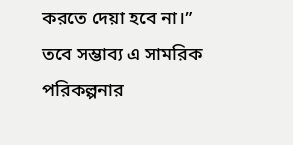করতে দেয়া হবে না।”
তবে সম্ভাব্য এ সামরিক পরিকল্পনার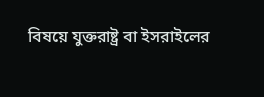বিষয়ে যুক্তরাষ্ট্র বা ইসরাইলের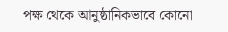পক্ষ থেকে আনুষ্ঠানিকভাবে কোনো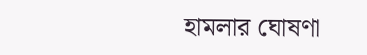হামলার ঘোষণা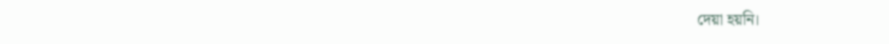দেয়া হয়নি।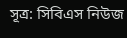সূত্র: সিবিএস নিউজ